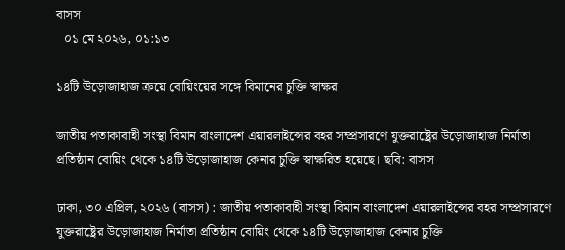বাসস
  ০১ মে ২০২৬, ০১:১৩

১৪টি উড়োজাহাজ ক্রয়ে বোয়িংয়ের সঙ্গে বিমানের চুক্তি স্বাক্ষর

জাতীয় পতাকাবাহী সংস্থা বিমান বাংলাদেশ এয়ারলাইন্সের বহর সম্প্রসারণে যুক্তরাষ্ট্রের উড়োজাহাজ নির্মাতা প্রতিষ্ঠান বোয়িং থেকে ১৪টি উড়োজাহাজ কেনার চুক্তি স্বাক্ষরিত হয়েছে। ছবি: বাসস

ঢাকা, ৩০ এপ্রিল, ২০২৬ (বাসস) : জাতীয় পতাকাবাহী সংস্থা বিমান বাংলাদেশ এয়ারলাইন্সের বহর সম্প্রসারণে যুক্তরাষ্ট্রের উড়োজাহাজ নির্মাতা প্রতিষ্ঠান বোয়িং থেকে ১৪টি উড়োজাহাজ কেনার চুক্তি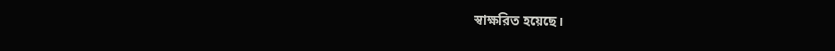স্বাক্ষরিত হয়েছে।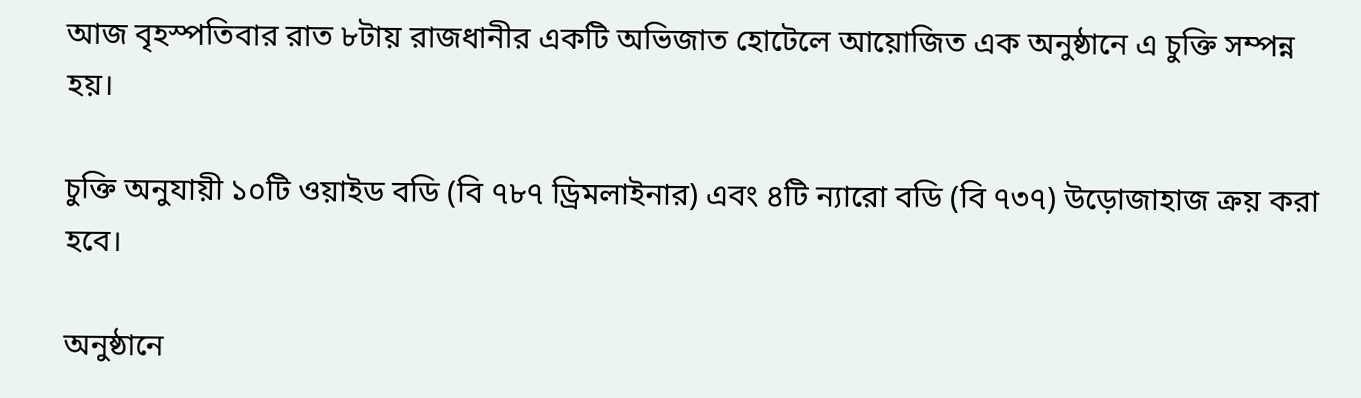আজ বৃহস্পতিবার রাত ৮টায় রাজধানীর একটি অভিজাত হোটেলে আয়োজিত এক অনুষ্ঠানে এ চুক্তি সম্পন্ন হয়।

চুক্তি অনুযায়ী ১০টি ওয়াইড বডি (বি ৭৮৭ ড্রিমলাইনার) এবং ৪টি ন্যারো বডি (বি ৭৩৭) উড়োজাহাজ ক্রয় করা হবে।

অনুষ্ঠানে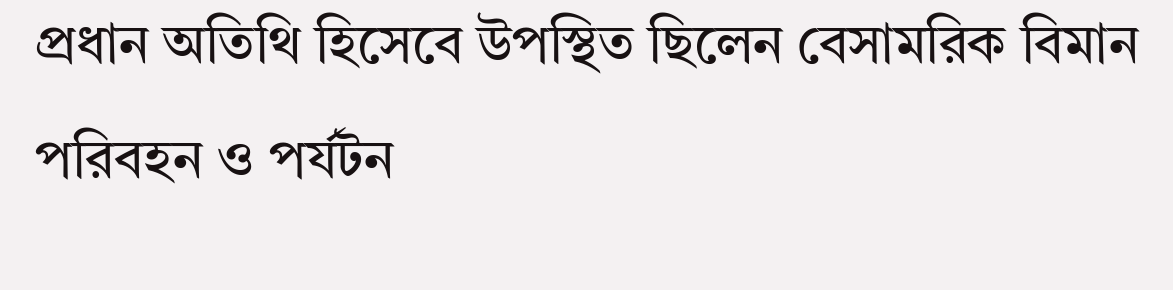প্রধান অতিথি হিসেবে উপস্থিত ছিলেন বেসামরিক বিমান পরিবহন ও পর্যটন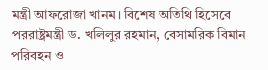মন্ত্রী আফরোজা খানম। বিশেষ অতিথি হিসেবে পররাষ্ট্রমন্ত্রী ড. খলিলুর রহমান, বেসামরিক বিমান পরিবহন ও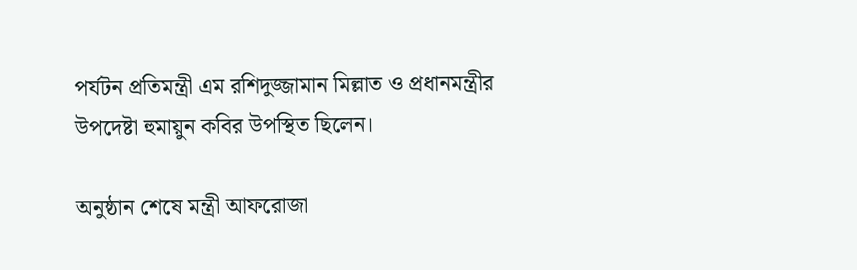পর্যটন প্রতিমন্ত্রী এম রশিদুজ্জামান মিল্লাত ও প্রধানমন্ত্রীর উপদেষ্টা হুমায়ুন কবির উপস্থিত ছিলেন।

অনুষ্ঠান শেষে মন্ত্রী আফরোজা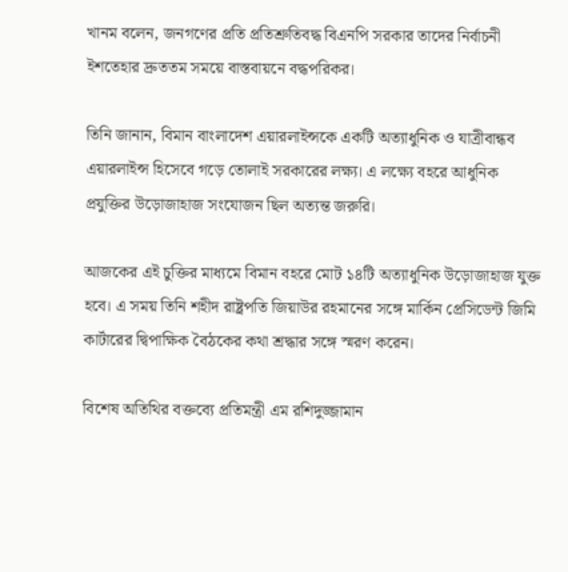খানম বলেন, জনগণের প্রতি প্রতিশ্রুতিবদ্ধ বিএনপি সরকার তাদের নির্বাচনী ইশতেহার দ্রুততম সময়ে বাস্তবায়নে বদ্ধপরিকর।

তিনি জানান, বিমান বাংলাদেশ এয়ারলাইন্সকে একটি অত্যাধুনিক ও যাত্রীবান্ধব এয়ারলাইন্স হিসেবে গড়ে তোলাই সরকারের লক্ষ্য। এ লক্ষ্যে বহরে আধুনিক প্রযুক্তির উড়োজাহাজ সংযোজন ছিল অত্যন্ত জরুরি।

আজকের এই চুক্তির মাধ্যমে বিমান বহরে মোট ১৪টি অত্যাধুনিক উড়োজাহাজ যুক্ত হবে। এ সময় তিনি শহীদ রাষ্ট্রপতি জিয়াউর রহমানের সঙ্গে মার্কিন প্রেসিডেন্ট জিমি কার্টারের দ্বিপাক্ষিক বৈঠকের কথা শ্রদ্ধার সঙ্গে স্মরণ করেন।

বিশেষ অতিথির বক্তব্যে প্রতিমন্ত্রী এম রশিদুজ্জামান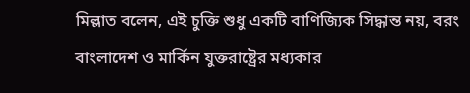মিল্লাত বলেন, এই চুক্তি শুধু একটি বাণিজ্যিক সিদ্ধান্ত নয়, বরং বাংলাদেশ ও মার্কিন যুক্তরাষ্ট্রের মধ্যকার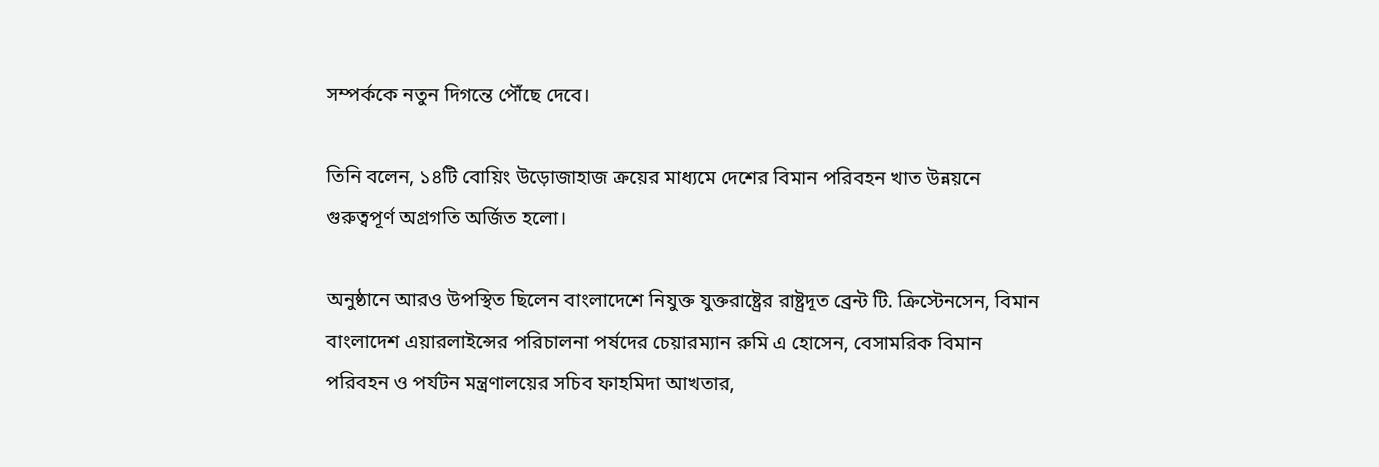সম্পর্ককে নতুন দিগন্তে পৌঁছে দেবে।

তিনি বলেন, ১৪টি বোয়িং উড়োজাহাজ ক্রয়ের মাধ্যমে দেশের বিমান পরিবহন খাত উন্নয়নে গুরুত্বপূর্ণ অগ্রগতি অর্জিত হলো।

অনুষ্ঠানে আরও উপস্থিত ছিলেন বাংলাদেশে নিযুক্ত যুক্তরাষ্ট্রের রাষ্ট্রদূত ব্রেন্ট টি. ক্রিস্টেনসেন, বিমান বাংলাদেশ এয়ারলাইন্সের পরিচালনা পর্ষদের চেয়ারম্যান রুমি এ হোসেন, বেসামরিক বিমান পরিবহন ও পর্যটন মন্ত্রণালয়ের সচিব ফাহমিদা আখতার,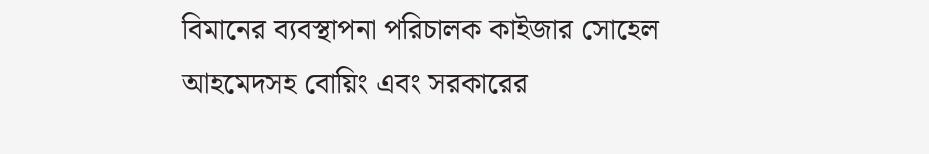বিমানের ব্যবস্থাপনা পরিচালক কাইজার সোহেল আহমেদসহ বোয়িং এবং সরকারের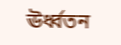ঊর্ধ্বতন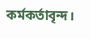কর্মকর্তাবৃন্দ।